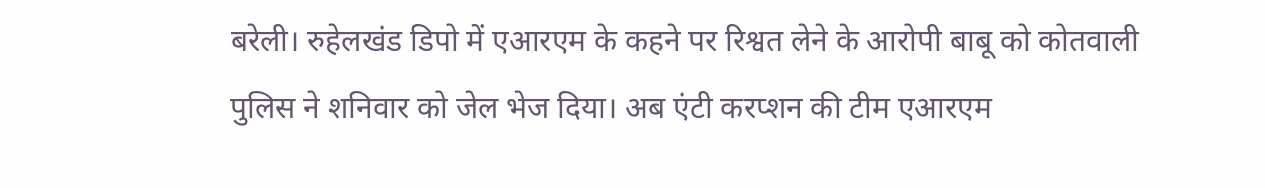बरेली। रुहेलखंड डिपो में एआरएम के कहने पर रिश्वत लेने के आरोपी बाबू को कोतवाली पुलिस ने शनिवार को जेल भेज दिया। अब एंटी करप्शन की टीम एआरएम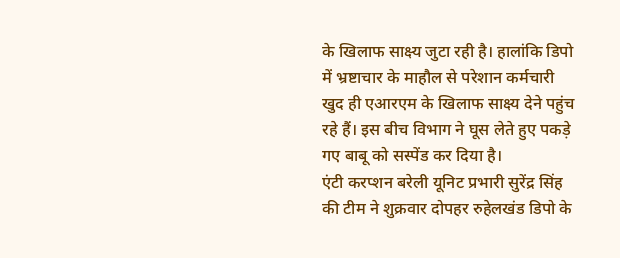के खिलाफ साक्ष्य जुटा रही है। हालांकि डिपो में भ्रष्टाचार के माहौल से परेशान कर्मचारी खुद ही एआरएम के खिलाफ साक्ष्य देने पहुंच रहे हैं। इस बीच विभाग ने घूस लेते हुए पकड़े गए बाबू को सस्पेंड कर दिया है।
एंटी करप्शन बरेली यूनिट प्रभारी सुरेंद्र सिंह की टीम ने शुक्रवार दोपहर रुहेलखंड डिपो के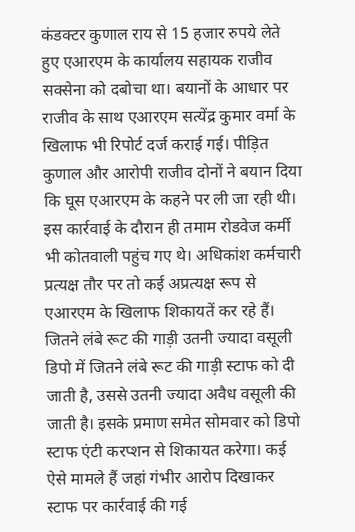कंडक्टर कुणाल राय से 15 हजार रुपये लेते हुए एआरएम के कार्यालय सहायक राजीव सक्सेना को दबोचा था। बयानों के आधार पर राजीव के साथ एआरएम सत्येंद्र कुमार वर्मा के खिलाफ भी रिपोर्ट दर्ज कराई गई। पीड़ित कुणाल और आरोपी राजीव दोनों ने बयान दिया कि घूस एआरएम के कहने पर ली जा रही थी। इस कार्रवाई के दौरान ही तमाम रोडवेज कर्मी भी कोतवाली पहुंच गए थे। अधिकांश कर्मचारी प्रत्यक्ष तौर पर तो कई अप्रत्यक्ष रूप से एआरएम के खिलाफ शिकायतें कर रहे हैं।
जितने लंबे रूट की गाड़ी उतनी ज्यादा वसूली
डिपो में जितने लंबे रूट की गाड़ी स्टाफ को दी जाती है, उससे उतनी ज्यादा अवैध वसूली की जाती है। इसके प्रमाण समेत सोमवार को डिपो स्टाफ एंटी करप्शन से शिकायत करेगा। कई ऐसे मामले हैं जहां गंभीर आरोप दिखाकर स्टाफ पर कार्रवाई की गई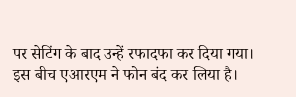पर सेटिंग के बाद उन्हें रफादफा कर दिया गया। इस बीच एआरएम ने फोन बंद कर लिया है।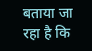बताया जा रहा है कि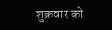शुक्रवार को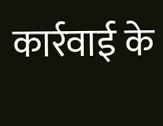कार्रवाई के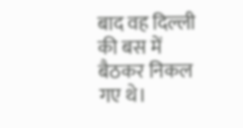बाद वह दिल्ली की बस में बैठकर निकल गए थे।